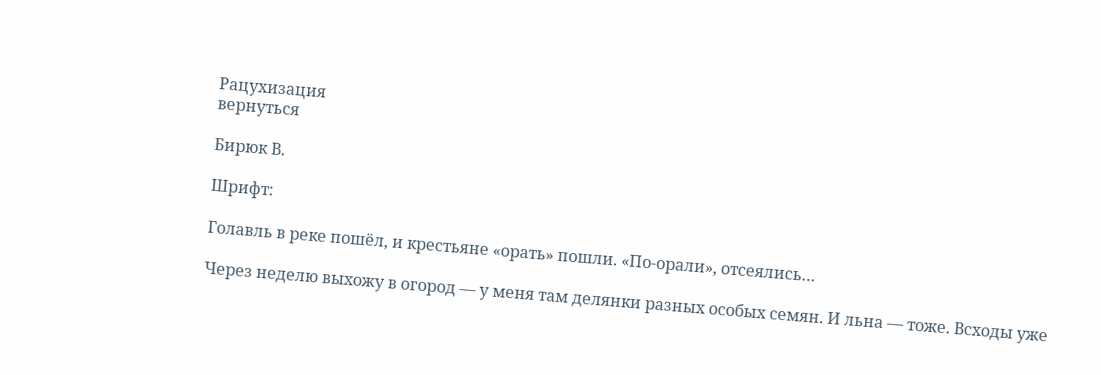Рацухизация
вернуться

Бирюк В.

Шрифт:

Голавль в реке пошёл, и крестьяне «орать» пошли. «По-орали», отсеялись…

Через неделю выхожу в огород — у меня там делянки разных особых семян. И льна — тоже. Всходы уже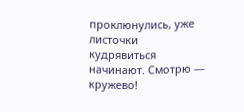проклюнулись, уже листочки кудрявиться начинают. Смотрю — кружево!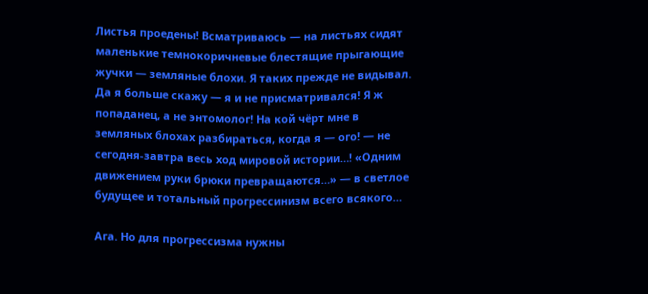Листья проедены! Всматриваюсь — на листьях сидят маленькие темнокоричневые блестящие прыгающие жучки — земляные блохи. Я таких прежде не видывал. Да я больше скажу — я и не присматривался! Я ж попаданец, а не энтомолог! На кой чёрт мне в земляных блохах разбираться, когда я — ого! — не сегодня-завтра весь ход мировой истории…! «Одним движением руки брюки превращаются…» — в светлое будущее и тотальный прогрессинизм всего всякого…

Ага. Но для прогрессизма нужны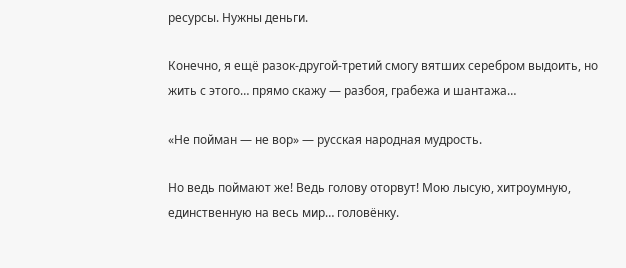ресурсы. Нужны деньги.

Конечно, я ещё разок-другой-третий смогу вятших серебром выдоить, но жить с этого… прямо скажу — разбоя, грабежа и шантажа…

«Не пойман — не вор» — русская народная мудрость.

Но ведь поймают же! Ведь голову оторвут! Мою лысую, хитроумную, единственную на весь мир… головёнку.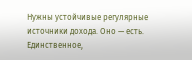Нужны устойчивые регулярные источники дохода. Оно — есть. Единственное,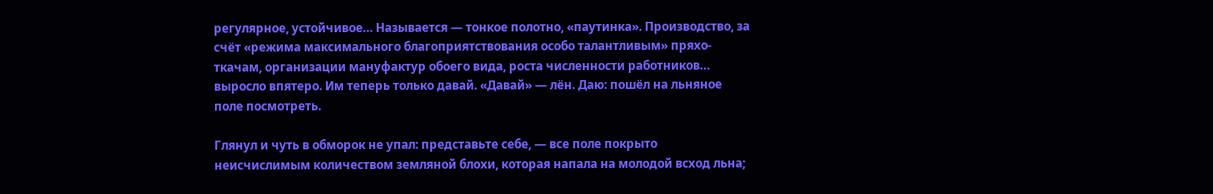регулярное, устойчивое… Называется — тонкое полотно, «паутинка». Производство, за счёт «режима максимального благоприятствования особо талантливым» пряхо-ткачам, организации мануфактур обоего вида, роста численности работников… выросло впятеро. Им теперь только давай. «Давай» — лён. Даю: пошёл на льняное поле посмотреть.

Глянул и чуть в обморок не упал: представьте себе, — все поле покрыто неисчислимым количеством земляной блохи, которая напала на молодой всход льна;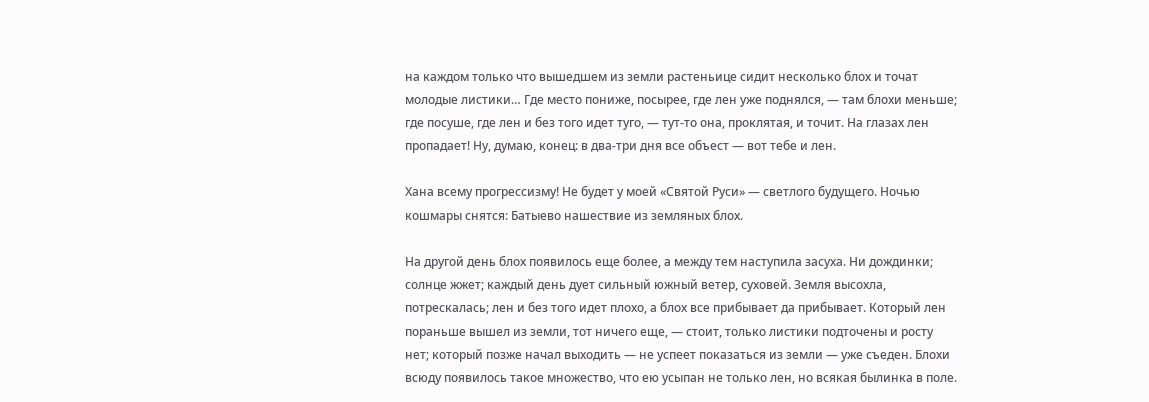на каждом только что вышедшем из земли растеньице сидит несколько блох и точат молодые листики… Где место пониже, посырее, где лен уже поднялся, — там блохи меньше; где посуше, где лен и без того идет туго, — тут-то она, проклятая, и точит. На глазах лен пропадает! Ну, думаю, конец: в два-три дня все объест — вот тебе и лен.

Хана всему прогрессизму! Не будет у моей «Святой Руси» — светлого будущего. Ночью кошмары снятся: Батыево нашествие из земляных блох.

На другой день блох появилось еще более, а между тем наступила засуха. Ни дождинки; солнце жжет; каждый день дует сильный южный ветер, суховей. Земля высохла, потрескалась; лен и без того идет плохо, а блох все прибывает да прибывает. Который лен пораньше вышел из земли, тот ничего еще, — стоит, только листики подточены и росту нет; который позже начал выходить — не успеет показаться из земли — уже съеден. Блохи всюду появилось такое множество, что ею усыпан не только лен, но всякая былинка в поле.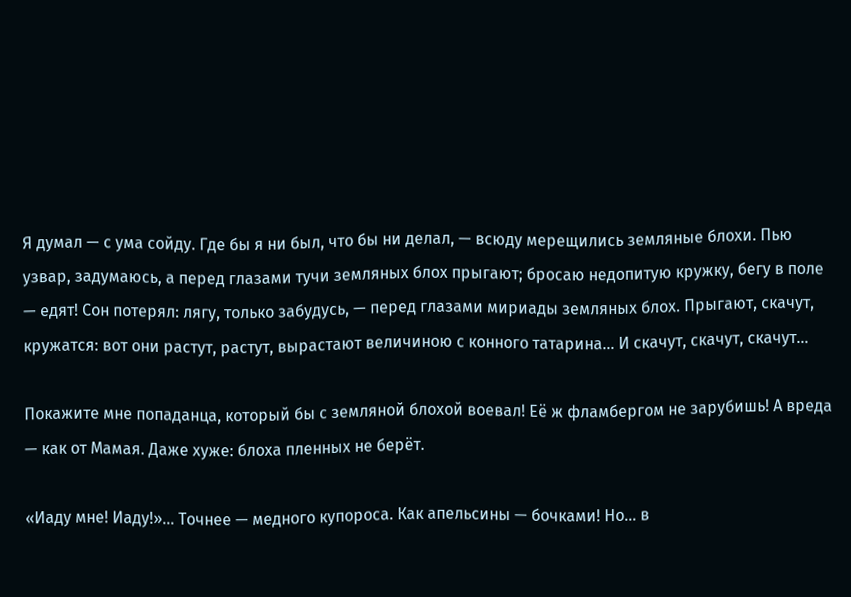Я думал — с ума сойду. Где бы я ни был, что бы ни делал, — всюду мерещились земляные блохи. Пью узвар, задумаюсь, а перед глазами тучи земляных блох прыгают; бросаю недопитую кружку, бегу в поле — едят! Сон потерял: лягу, только забудусь, — перед глазами мириады земляных блох. Прыгают, скачут, кружатся: вот они растут, растут, вырастают величиною с конного татарина… И скачут, скачут, скачут…

Покажите мне попаданца, который бы с земляной блохой воевал! Её ж фламбергом не зарубишь! А вреда — как от Мамая. Даже хуже: блоха пленных не берёт.

«Иаду мне! Иаду!»… Точнее — медного купороса. Как апельсины — бочками! Но… в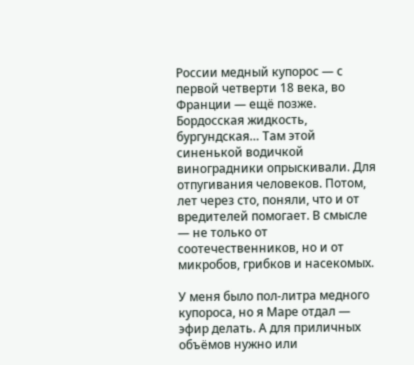России медный купорос — с первой четверти 18 века, во Франции — ещё позже. Бордосская жидкость, бургундская… Там этой синенькой водичкой виноградники опрыскивали. Для отпугивания человеков. Потом, лет через сто, поняли, что и от вредителей помогает. В смысле — не только от соотечественников, но и от микробов, грибков и насекомых.

У меня было пол-литра медного купороса, но я Маре отдал — эфир делать. А для приличных объёмов нужно или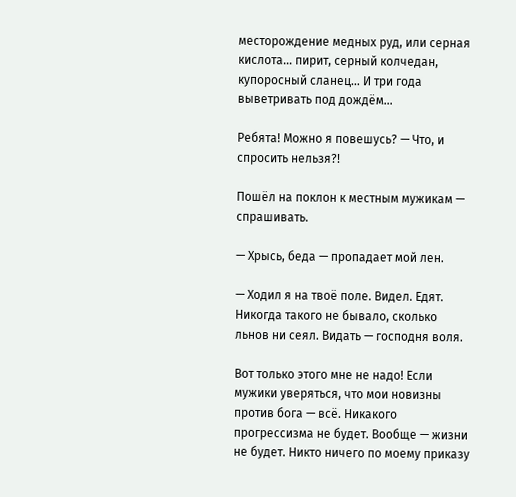месторождение медных руд, или серная кислота… пирит, серный колчедан, купоросный сланец… И три года выветривать под дождём…

Ребята! Можно я повешусь? — Что, и спросить нельзя?!

Пошёл на поклон к местным мужикам — спрашивать.

— Хрысь, беда — пропадает мой лен.

— Ходил я на твоё поле. Видел. Едят. Никогда такого не бывало, сколько льнов ни сеял. Видать — господня воля.

Вот только этого мне не надо! Если мужики уверяться, что мои новизны против бога — всё. Никакого прогрессизма не будет. Вообще — жизни не будет. Никто ничего по моему приказу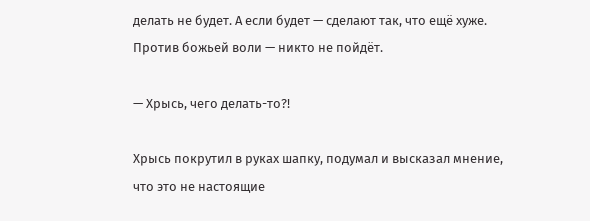делать не будет. А если будет — сделают так, что ещё хуже. Против божьей воли — никто не пойдёт.

— Хрысь, чего делать-то?!

Хрысь покрутил в руках шапку, подумал и высказал мнение, что это не настоящие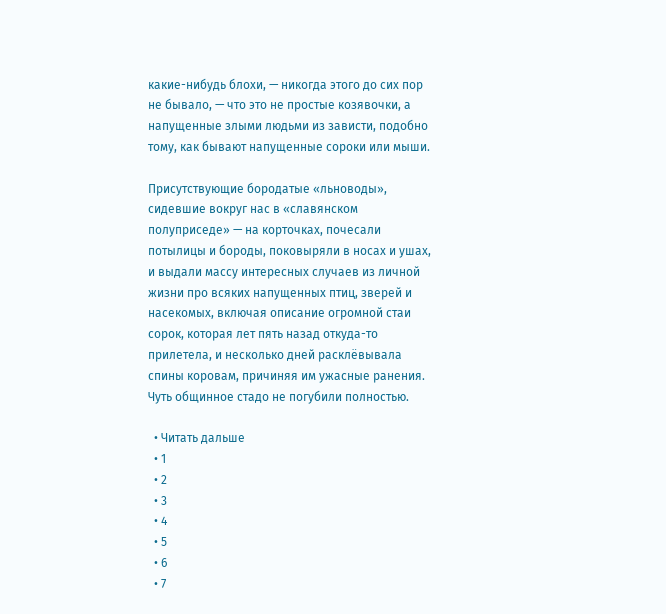какие-нибудь блохи, — никогда этого до сих пор не бывало, — что это не простые козявочки, а напущенные злыми людьми из зависти, подобно тому, как бывают напущенные сороки или мыши.

Присутствующие бородатые «льноводы», сидевшие вокруг нас в «славянском полуприседе» — на корточках, почесали потылицы и бороды, поковыряли в носах и ушах, и выдали массу интересных случаев из личной жизни про всяких напущенных птиц, зверей и насекомых, включая описание огромной стаи сорок, которая лет пять назад откуда-то прилетела, и несколько дней расклёвывала спины коровам, причиняя им ужасные ранения. Чуть общинное стадо не погубили полностью.

  • Читать дальше
  • 1
  • 2
  • 3
  • 4
  • 5
  • 6
  • 7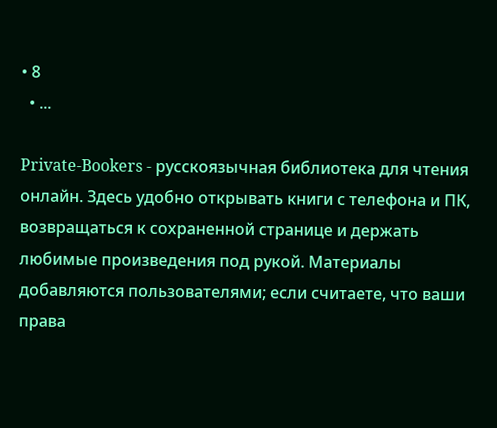• 8
  • ...

Private-Bookers - русскоязычная библиотека для чтения онлайн. Здесь удобно открывать книги с телефона и ПК, возвращаться к сохраненной странице и держать любимые произведения под рукой. Материалы добавляются пользователями; если считаете, что ваши права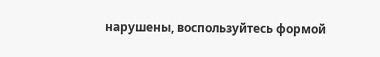нарушены, воспользуйтесь формой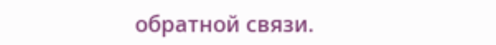обратной связи.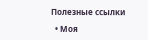Полезные ссылки

  • Моя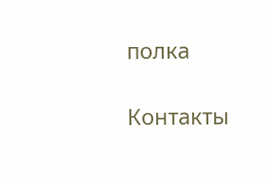полка

Контакты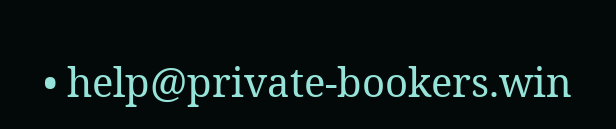• help@private-bookers.win